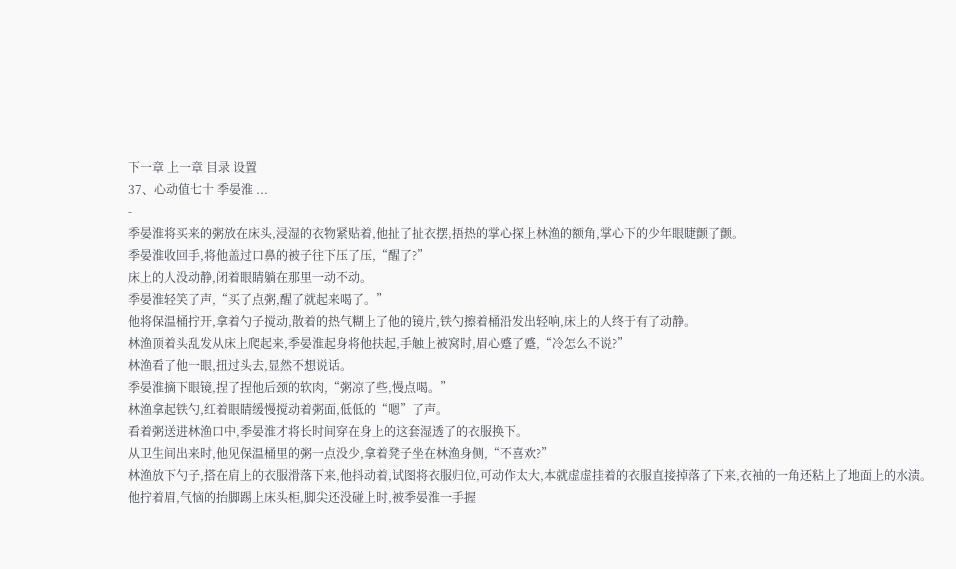下一章 上一章 目录 设置
37、心动值七十 季晏淮 ...
-
季晏淮将买来的粥放在床头,浸湿的衣物紧贴着,他扯了扯衣摆,捂热的掌心探上林渔的额角,掌心下的少年眼睫颤了颤。
季晏淮收回手,将他盖过口鼻的被子往下压了压,“醒了?”
床上的人没动静,闭着眼睛躺在那里一动不动。
季晏淮轻笑了声,“买了点粥,醒了就起来喝了。”
他将保温桶拧开,拿着勺子搅动,散着的热气糊上了他的镜片,铁勺擦着桶沿发出轻响,床上的人终于有了动静。
林渔顶着头乱发从床上爬起来,季晏淮起身将他扶起,手触上被窝时,眉心蹙了蹙,“冷怎么不说?”
林渔看了他一眼,扭过头去,显然不想说话。
季晏淮摘下眼镜,捏了捏他后颈的软肉,“粥凉了些,慢点喝。”
林渔拿起铁勺,红着眼睛缓慢搅动着粥面,低低的“嗯”了声。
看着粥送进林渔口中,季晏淮才将长时间穿在身上的这套湿透了的衣服换下。
从卫生间出来时,他见保温桶里的粥一点没少,拿着凳子坐在林渔身侧,“不喜欢?”
林渔放下勺子,搭在肩上的衣服滑落下来,他抖动着,试图将衣服归位,可动作太大,本就虚虚挂着的衣服直接掉落了下来,衣袖的一角还粘上了地面上的水渍。
他拧着眉,气恼的抬脚踢上床头柜,脚尖还没碰上时,被季晏淮一手握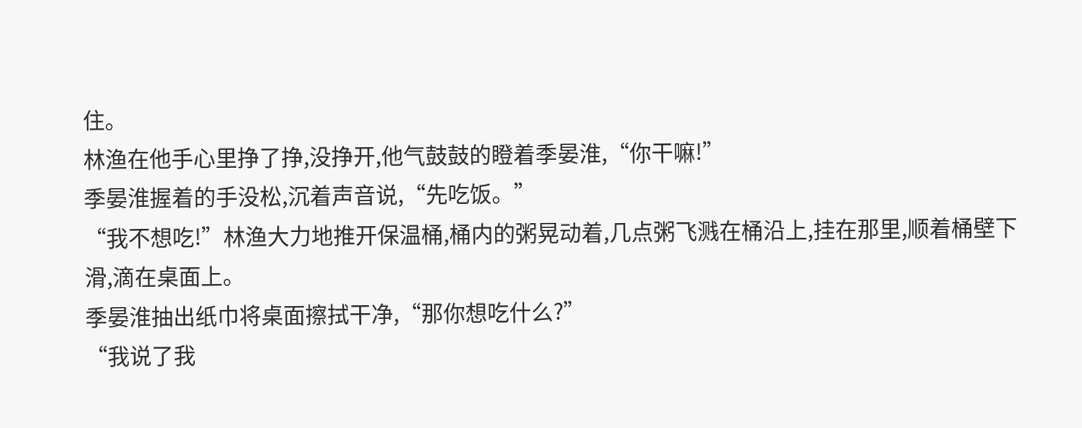住。
林渔在他手心里挣了挣,没挣开,他气鼓鼓的瞪着季晏淮,“你干嘛!”
季晏淮握着的手没松,沉着声音说,“先吃饭。”
“我不想吃!”林渔大力地推开保温桶,桶内的粥晃动着,几点粥飞溅在桶沿上,挂在那里,顺着桶壁下滑,滴在桌面上。
季晏淮抽出纸巾将桌面擦拭干净,“那你想吃什么?”
“我说了我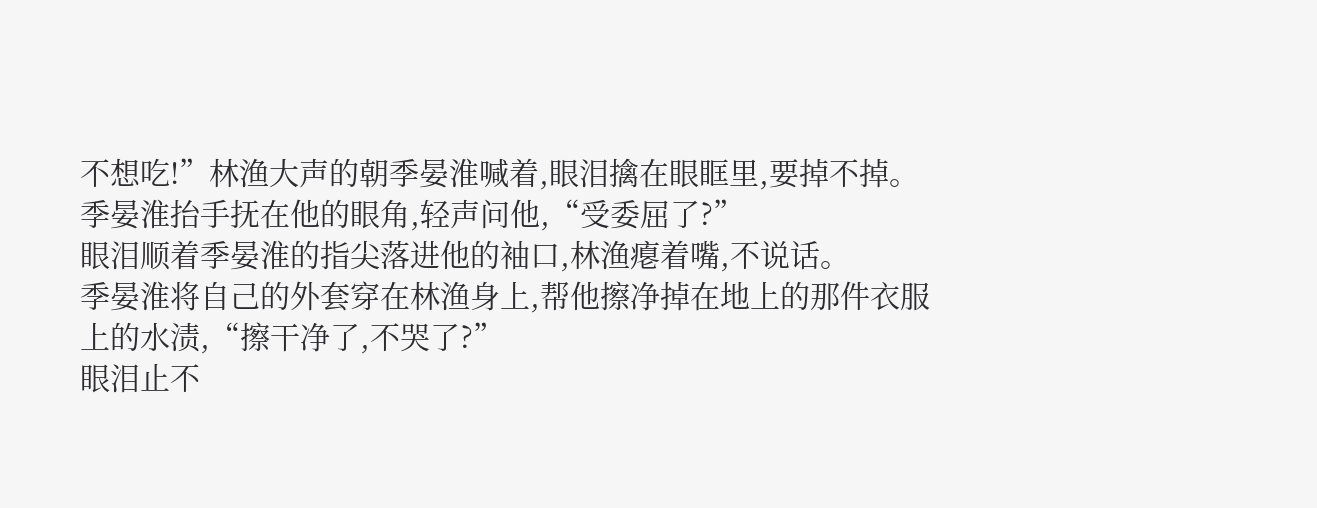不想吃!”林渔大声的朝季晏淮喊着,眼泪擒在眼眶里,要掉不掉。
季晏淮抬手抚在他的眼角,轻声问他,“受委屈了?”
眼泪顺着季晏淮的指尖落进他的袖口,林渔瘪着嘴,不说话。
季晏淮将自己的外套穿在林渔身上,帮他擦净掉在地上的那件衣服上的水渍,“擦干净了,不哭了?”
眼泪止不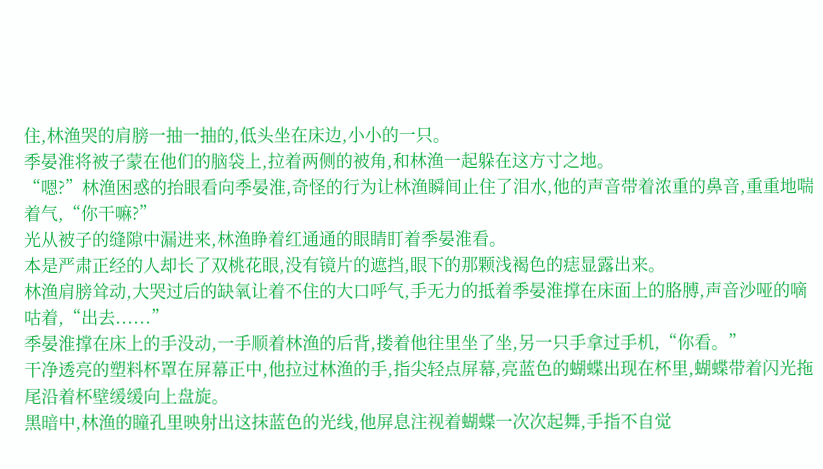住,林渔哭的肩膀一抽一抽的,低头坐在床边,小小的一只。
季晏淮将被子蒙在他们的脑袋上,拉着两侧的被角,和林渔一起躲在这方寸之地。
“嗯?”林渔困惑的抬眼看向季晏淮,奇怪的行为让林渔瞬间止住了泪水,他的声音带着浓重的鼻音,重重地喘着气,“你干嘛?”
光从被子的缝隙中漏进来,林渔睁着红通通的眼睛盯着季晏淮看。
本是严肃正经的人却长了双桃花眼,没有镜片的遮挡,眼下的那颗浅褐色的痣显露出来。
林渔肩膀耸动,大哭过后的缺氧让着不住的大口呼气,手无力的抵着季晏淮撑在床面上的胳膊,声音沙哑的嘀咕着,“出去......”
季晏淮撑在床上的手没动,一手顺着林渔的后背,搂着他往里坐了坐,另一只手拿过手机,“你看。”
干净透亮的塑料杯罩在屏幕正中,他拉过林渔的手,指尖轻点屏幕,亮蓝色的蝴蝶出现在杯里,蝴蝶带着闪光拖尾沿着杯壁缓缓向上盘旋。
黑暗中,林渔的瞳孔里映射出这抹蓝色的光线,他屏息注视着蝴蝶一次次起舞,手指不自觉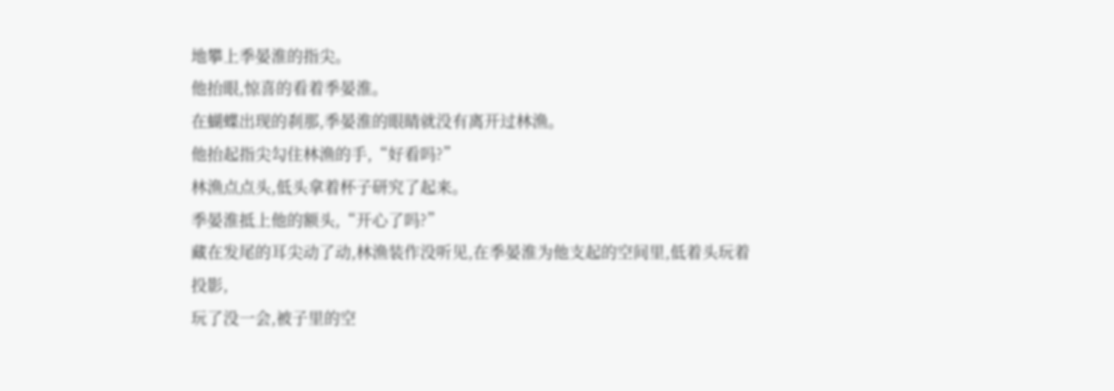地攀上季晏淮的指尖。
他抬眼,惊喜的看着季晏淮。
在蝴蝶出现的刹那,季晏淮的眼睛就没有离开过林渔。
他抬起指尖勾住林渔的手,“好看吗?”
林渔点点头,低头拿着杯子研究了起来。
季晏淮抵上他的额头,“开心了吗?”
藏在发尾的耳尖动了动,林渔装作没听见,在季晏淮为他支起的空间里,低着头玩着投影,
玩了没一会,被子里的空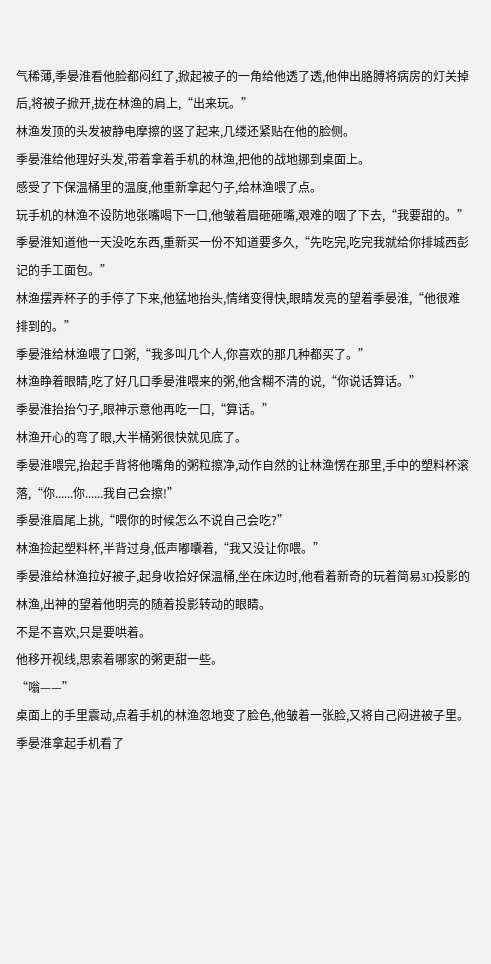气稀薄,季晏淮看他脸都闷红了,掀起被子的一角给他透了透,他伸出胳膊将病房的灯关掉后,将被子掀开,拢在林渔的肩上,“出来玩。”
林渔发顶的头发被静电摩擦的竖了起来,几缕还紧贴在他的脸侧。
季晏淮给他理好头发,带着拿着手机的林渔,把他的战地挪到桌面上。
感受了下保温桶里的温度,他重新拿起勺子,给林渔喂了点。
玩手机的林渔不设防地张嘴喝下一口,他皱着眉砸砸嘴,艰难的咽了下去,“我要甜的。”
季晏淮知道他一天没吃东西,重新买一份不知道要多久,“先吃完,吃完我就给你排城西彭记的手工面包。”
林渔摆弄杯子的手停了下来,他猛地抬头,情绪变得快,眼睛发亮的望着季晏淮,“他很难排到的。”
季晏淮给林渔喂了口粥,“我多叫几个人,你喜欢的那几种都买了。”
林渔睁着眼睛,吃了好几口季晏淮喂来的粥,他含糊不清的说,“你说话算话。”
季晏淮抬抬勺子,眼神示意他再吃一口,“算话。”
林渔开心的弯了眼,大半桶粥很快就见底了。
季晏淮喂完,抬起手背将他嘴角的粥粒擦净,动作自然的让林渔愣在那里,手中的塑料杯滚落,“你......你......我自己会擦!”
季晏淮眉尾上挑,“喂你的时候怎么不说自己会吃?”
林渔捡起塑料杯,半背过身,低声嘟囔着,“我又没让你喂。”
季晏淮给林渔拉好被子,起身收拾好保温桶,坐在床边时,他看着新奇的玩着简易3D投影的林渔,出神的望着他明亮的随着投影转动的眼睛。
不是不喜欢,只是要哄着。
他移开视线,思索着哪家的粥更甜一些。
“嗡——”
桌面上的手里震动,点着手机的林渔忽地变了脸色,他皱着一张脸,又将自己闷进被子里。
季晏淮拿起手机看了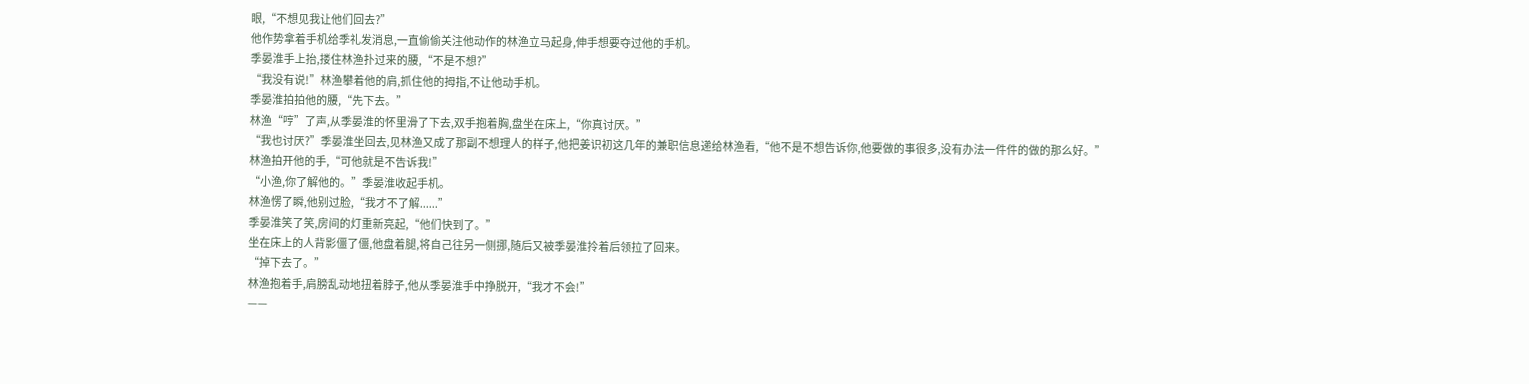眼,“不想见我让他们回去?”
他作势拿着手机给季礼发消息,一直偷偷关注他动作的林渔立马起身,伸手想要夺过他的手机。
季晏淮手上抬,搂住林渔扑过来的腰,“不是不想?”
“我没有说!”林渔攀着他的肩,抓住他的拇指,不让他动手机。
季晏淮拍拍他的腰,“先下去。”
林渔“哼”了声,从季晏淮的怀里滑了下去,双手抱着胸,盘坐在床上,“你真讨厌。”
“我也讨厌?”季晏淮坐回去,见林渔又成了那副不想理人的样子,他把姜识初这几年的兼职信息递给林渔看,“他不是不想告诉你,他要做的事很多,没有办法一件件的做的那么好。”
林渔拍开他的手,“可他就是不告诉我!”
“小渔,你了解他的。”季晏淮收起手机。
林渔愣了瞬,他别过脸,“我才不了解......”
季晏淮笑了笑,房间的灯重新亮起,“他们快到了。”
坐在床上的人背影僵了僵,他盘着腿,将自己往另一侧挪,随后又被季晏淮拎着后领拉了回来。
“掉下去了。”
林渔抱着手,肩膀乱动地扭着脖子,他从季晏淮手中挣脱开,“我才不会!”
——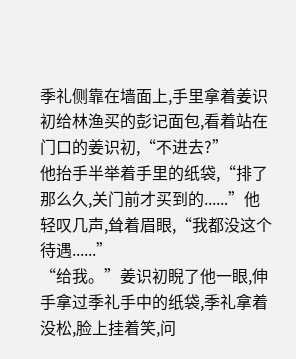季礼侧靠在墙面上,手里拿着姜识初给林渔买的彭记面包,看着站在门口的姜识初,“不进去?”
他抬手半举着手里的纸袋,“排了那么久,关门前才买到的......”他轻叹几声,耸着眉眼,“我都没这个待遇......”
“给我。”姜识初睨了他一眼,伸手拿过季礼手中的纸袋,季礼拿着没松,脸上挂着笑,问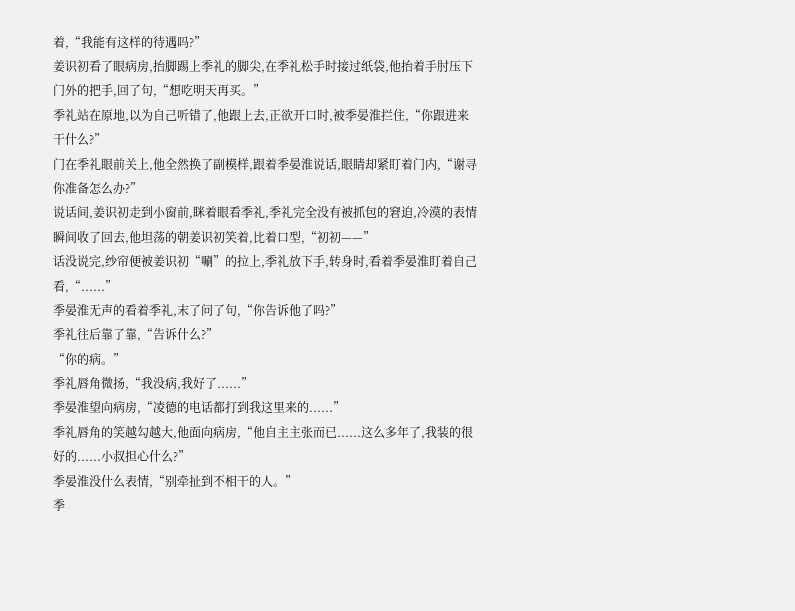着,“我能有这样的待遇吗?”
姜识初看了眼病房,抬脚踢上季礼的脚尖,在季礼松手时接过纸袋,他抬着手肘压下门外的把手,回了句,“想吃明天再买。”
季礼站在原地,以为自己听错了,他跟上去,正欲开口时,被季晏淮拦住,“你跟进来干什么?”
门在季礼眼前关上,他全然换了副模样,跟着季晏淮说话,眼睛却紧盯着门内,“谢寻你准备怎么办?”
说话间,姜识初走到小窗前,眯着眼看季礼,季礼完全没有被抓包的窘迫,冷漠的表情瞬间收了回去,他坦荡的朝姜识初笑着,比着口型,“初初——”
话没说完,纱帘便被姜识初“唰”的拉上,季礼放下手,转身时,看着季晏淮盯着自己看,“......”
季晏淮无声的看着季礼,末了问了句,“你告诉他了吗?”
季礼往后靠了靠,“告诉什么?”
“你的病。”
季礼唇角微扬,“我没病,我好了......”
季晏淮望向病房,“凌德的电话都打到我这里来的......”
季礼唇角的笑越勾越大,他面向病房,“他自主主张而已......这么多年了,我装的很好的......小叔担心什么?”
季晏淮没什么表情,“别牵扯到不相干的人。”
季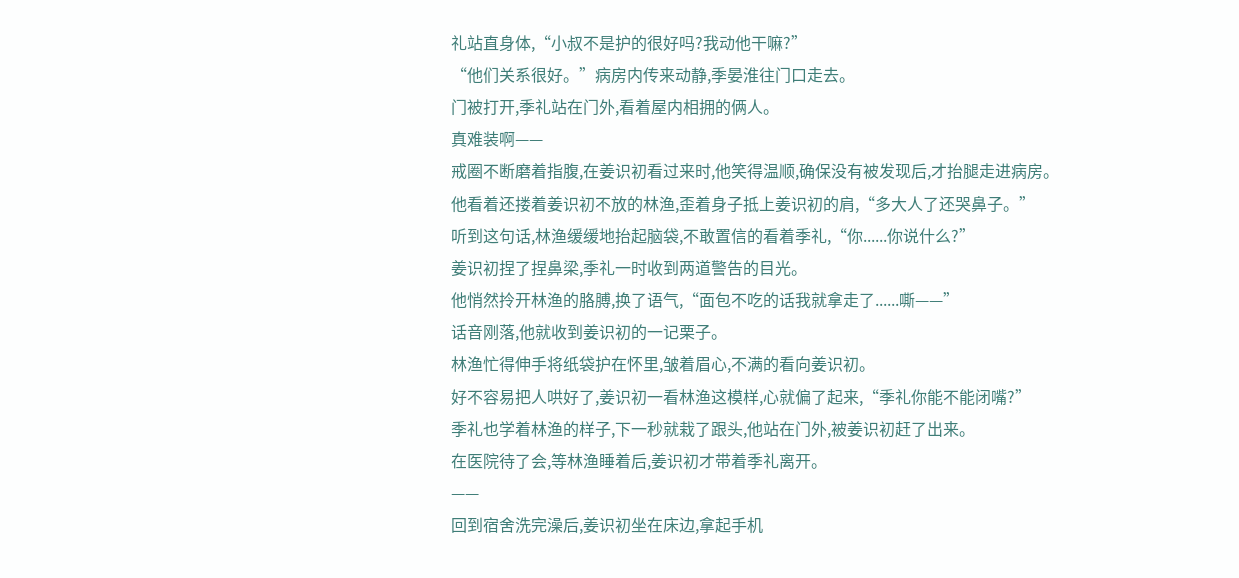礼站直身体,“小叔不是护的很好吗?我动他干嘛?”
“他们关系很好。”病房内传来动静,季晏淮往门口走去。
门被打开,季礼站在门外,看着屋内相拥的俩人。
真难装啊——
戒圈不断磨着指腹,在姜识初看过来时,他笑得温顺,确保没有被发现后,才抬腿走进病房。
他看着还搂着姜识初不放的林渔,歪着身子抵上姜识初的肩,“多大人了还哭鼻子。”
听到这句话,林渔缓缓地抬起脑袋,不敢置信的看着季礼,“你......你说什么?”
姜识初捏了捏鼻梁,季礼一时收到两道警告的目光。
他悄然拎开林渔的胳膊,换了语气,“面包不吃的话我就拿走了......嘶——”
话音刚落,他就收到姜识初的一记栗子。
林渔忙得伸手将纸袋护在怀里,皱着眉心,不满的看向姜识初。
好不容易把人哄好了,姜识初一看林渔这模样,心就偏了起来,“季礼你能不能闭嘴?”
季礼也学着林渔的样子,下一秒就栽了跟头,他站在门外,被姜识初赶了出来。
在医院待了会,等林渔睡着后,姜识初才带着季礼离开。
——
回到宿舍洗完澡后,姜识初坐在床边,拿起手机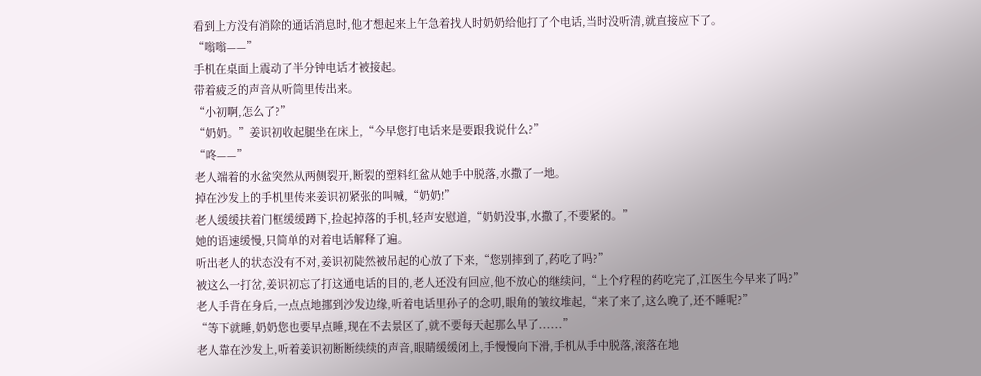看到上方没有消除的通话消息时,他才想起来上午急着找人时奶奶给他打了个电话,当时没听清,就直接应下了。
“嗡嗡——”
手机在桌面上震动了半分钟电话才被接起。
带着疲乏的声音从听筒里传出来。
“小初啊,怎么了?”
“奶奶。”姜识初收起腿坐在床上,“今早您打电话来是要跟我说什么?”
“咚——”
老人端着的水盆突然从两侧裂开,断裂的塑料红盆从她手中脱落,水撒了一地。
掉在沙发上的手机里传来姜识初紧张的叫喊,“奶奶!”
老人缓缓扶着门框缓缓蹲下,捡起掉落的手机,轻声安慰道,“奶奶没事,水撒了,不要紧的。”
她的语速缓慢,只简单的对着电话解释了遍。
听出老人的状态没有不对,姜识初陡然被吊起的心放了下来,“您别摔到了,药吃了吗?”
被这么一打岔,姜识初忘了打这通电话的目的,老人还没有回应,他不放心的继续问,“上个疗程的药吃完了,江医生今早来了吗?”
老人手背在身后,一点点地挪到沙发边缘,听着电话里孙子的念叨,眼角的皱纹堆起,“来了来了,这么晚了,还不睡呢?”
“等下就睡,奶奶您也要早点睡,现在不去景区了,就不要每天起那么早了......”
老人靠在沙发上,听着姜识初断断续续的声音,眼睛缓缓闭上,手慢慢向下滑,手机从手中脱落,滚落在地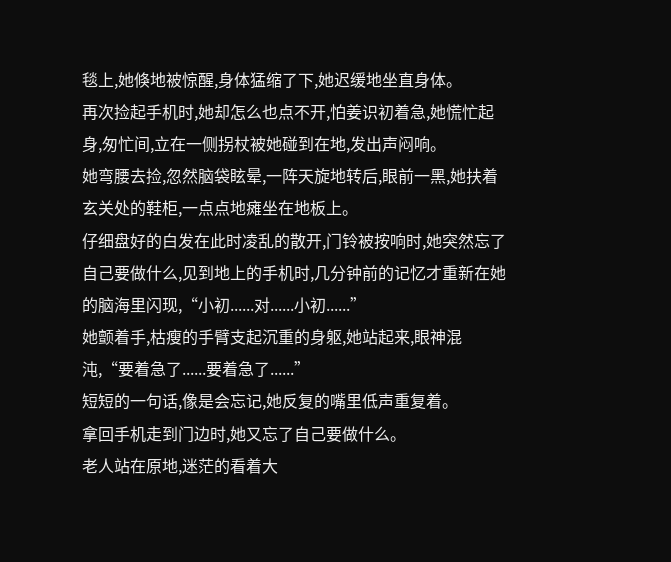毯上,她倏地被惊醒,身体猛缩了下,她迟缓地坐直身体。
再次捡起手机时,她却怎么也点不开,怕姜识初着急,她慌忙起身,匆忙间,立在一侧拐杖被她碰到在地,发出声闷响。
她弯腰去捡,忽然脑袋眩晕,一阵天旋地转后,眼前一黑,她扶着玄关处的鞋柜,一点点地瘫坐在地板上。
仔细盘好的白发在此时凌乱的散开,门铃被按响时,她突然忘了自己要做什么,见到地上的手机时,几分钟前的记忆才重新在她的脑海里闪现,“小初......对......小初......”
她颤着手,枯瘦的手臂支起沉重的身躯,她站起来,眼神混沌,“要着急了......要着急了......”
短短的一句话,像是会忘记,她反复的嘴里低声重复着。
拿回手机走到门边时,她又忘了自己要做什么。
老人站在原地,迷茫的看着大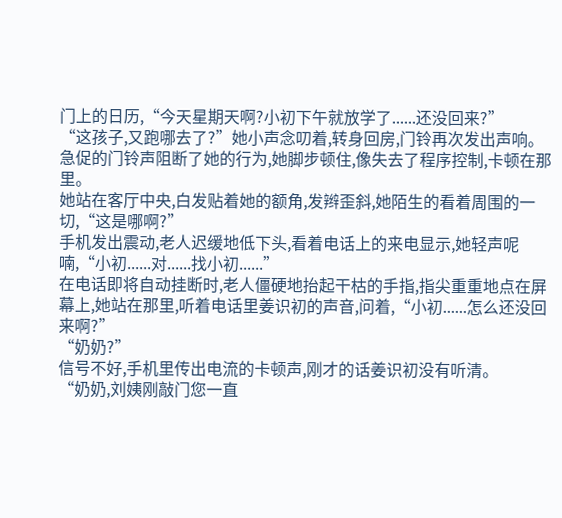门上的日历,“今天星期天啊?小初下午就放学了......还没回来?”
“这孩子,又跑哪去了?”她小声念叨着,转身回房,门铃再次发出声响。
急促的门铃声阻断了她的行为,她脚步顿住,像失去了程序控制,卡顿在那里。
她站在客厅中央,白发贴着她的额角,发辫歪斜,她陌生的看着周围的一切,“这是哪啊?”
手机发出震动,老人迟缓地低下头,看着电话上的来电显示,她轻声呢喃,“小初......对......找小初......”
在电话即将自动挂断时,老人僵硬地抬起干枯的手指,指尖重重地点在屏幕上,她站在那里,听着电话里姜识初的声音,问着,“小初......怎么还没回来啊?”
“奶奶?”
信号不好,手机里传出电流的卡顿声,刚才的话姜识初没有听清。
“奶奶,刘姨刚敲门您一直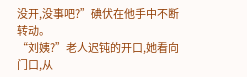没开,没事吧?”碘伏在他手中不断转动。
“刘姨?”老人迟钝的开口,她看向门口,从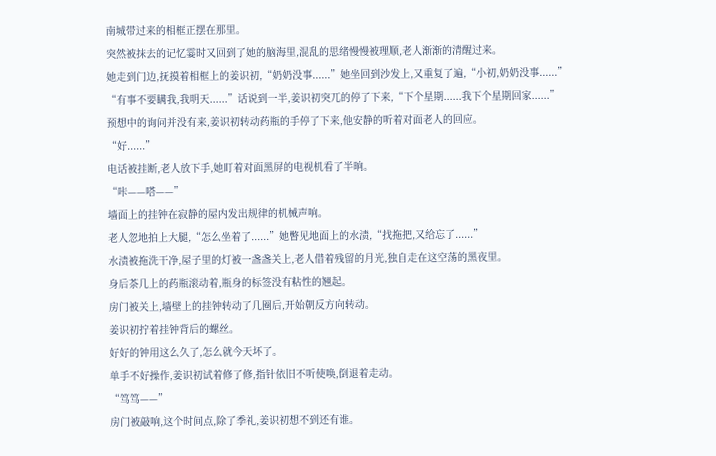南城带过来的相框正摆在那里。
突然被抹去的记忆霎时又回到了她的脑海里,混乱的思绪慢慢被理顺,老人渐渐的清醒过来。
她走到门边,抚摸着相框上的姜识初,“奶奶没事......”她坐回到沙发上,又重复了遍,“小初,奶奶没事......”
“有事不要瞒我,我明天......”话说到一半,姜识初突兀的停了下来,“下个星期......我下个星期回家......”
预想中的询问并没有来,姜识初转动药瓶的手停了下来,他安静的听着对面老人的回应。
“好......”
电话被挂断,老人放下手,她盯着对面黑屏的电视机看了半晌。
“咔——嗒——”
墙面上的挂钟在寂静的屋内发出规律的机械声响。
老人忽地拍上大腿,“怎么坐着了......”她瞥见地面上的水渍,“找拖把,又给忘了......”
水渍被拖洗干净,屋子里的灯被一盏盏关上,老人借着残留的月光,独自走在这空荡的黑夜里。
身后茶几上的药瓶滚动着,瓶身的标签没有粘性的翘起。
房门被关上,墙壁上的挂钟转动了几圈后,开始朝反方向转动。
姜识初拧着挂钟背后的螺丝。
好好的钟用这么久了,怎么就今天坏了。
单手不好操作,姜识初试着修了修,指针依旧不听使唤,倒退着走动。
“笃笃——”
房门被敲响,这个时间点,除了季礼,姜识初想不到还有谁。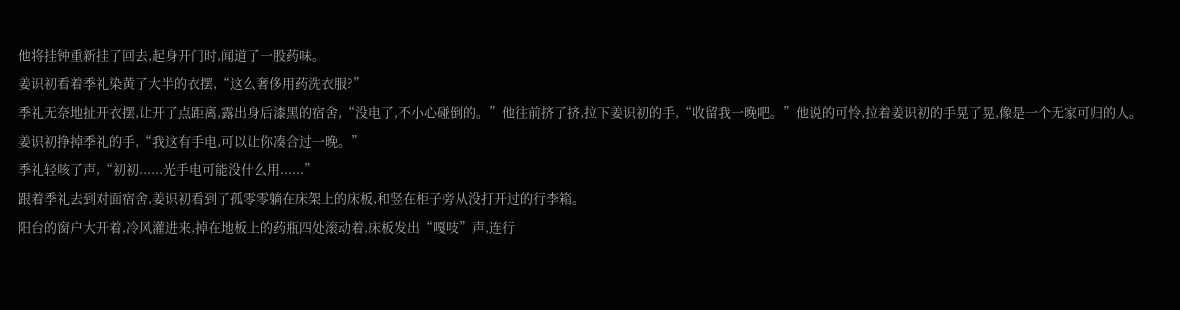他将挂钟重新挂了回去,起身开门时,闻道了一股药味。
姜识初看着季礼染黄了大半的衣摆,“这么奢侈用药洗衣服?”
季礼无奈地扯开衣摆,让开了点距离,露出身后漆黑的宿舍,“没电了,不小心碰倒的。”他往前挤了挤,拉下姜识初的手,“收留我一晚吧。”他说的可怜,拉着姜识初的手晃了晃,像是一个无家可归的人。
姜识初挣掉季礼的手,“我这有手电,可以让你凑合过一晚。”
季礼轻咳了声,“初初......光手电可能没什么用......”
跟着季礼去到对面宿舍,姜识初看到了孤零零躺在床架上的床板,和竖在柜子旁从没打开过的行李箱。
阳台的窗户大开着,冷风灌进来,掉在地板上的药瓶四处滚动着,床板发出“嘎吱”声,连行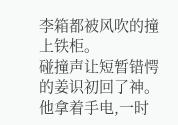李箱都被风吹的撞上铁柜。
碰撞声让短暂错愕的姜识初回了神。
他拿着手电,一时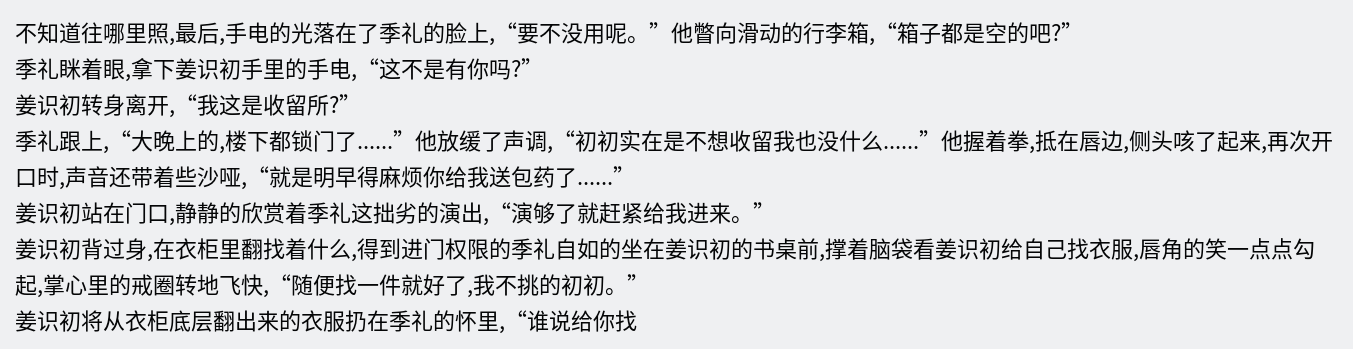不知道往哪里照,最后,手电的光落在了季礼的脸上,“要不没用呢。”他瞥向滑动的行李箱,“箱子都是空的吧?”
季礼眯着眼,拿下姜识初手里的手电,“这不是有你吗?”
姜识初转身离开,“我这是收留所?”
季礼跟上,“大晚上的,楼下都锁门了......”他放缓了声调,“初初实在是不想收留我也没什么......”他握着拳,抵在唇边,侧头咳了起来,再次开口时,声音还带着些沙哑,“就是明早得麻烦你给我送包药了......”
姜识初站在门口,静静的欣赏着季礼这拙劣的演出,“演够了就赶紧给我进来。”
姜识初背过身,在衣柜里翻找着什么,得到进门权限的季礼自如的坐在姜识初的书桌前,撑着脑袋看姜识初给自己找衣服,唇角的笑一点点勾起,掌心里的戒圈转地飞快,“随便找一件就好了,我不挑的初初。”
姜识初将从衣柜底层翻出来的衣服扔在季礼的怀里,“谁说给你找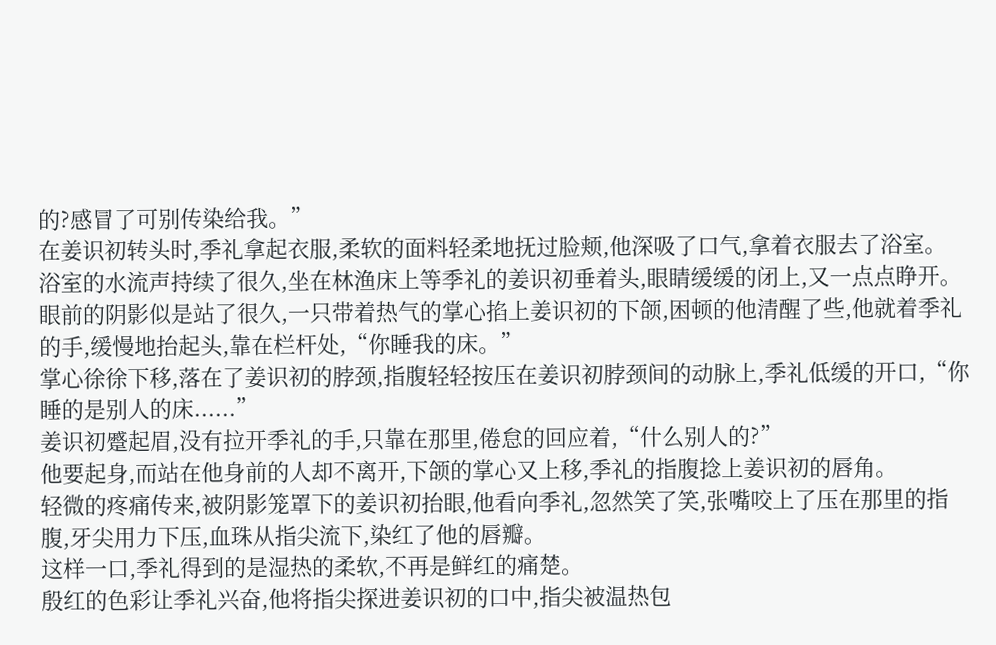的?感冒了可别传染给我。”
在姜识初转头时,季礼拿起衣服,柔软的面料轻柔地抚过脸颊,他深吸了口气,拿着衣服去了浴室。
浴室的水流声持续了很久,坐在林渔床上等季礼的姜识初垂着头,眼睛缓缓的闭上,又一点点睁开。
眼前的阴影似是站了很久,一只带着热气的掌心掐上姜识初的下颌,困顿的他清醒了些,他就着季礼的手,缓慢地抬起头,靠在栏杆处,“你睡我的床。”
掌心徐徐下移,落在了姜识初的脖颈,指腹轻轻按压在姜识初脖颈间的动脉上,季礼低缓的开口,“你睡的是别人的床......”
姜识初蹙起眉,没有拉开季礼的手,只靠在那里,倦怠的回应着,“什么别人的?”
他要起身,而站在他身前的人却不离开,下颌的掌心又上移,季礼的指腹捻上姜识初的唇角。
轻微的疼痛传来,被阴影笼罩下的姜识初抬眼,他看向季礼,忽然笑了笑,张嘴咬上了压在那里的指腹,牙尖用力下压,血珠从指尖流下,染红了他的唇瓣。
这样一口,季礼得到的是湿热的柔软,不再是鲜红的痛楚。
殷红的色彩让季礼兴奋,他将指尖探进姜识初的口中,指尖被温热包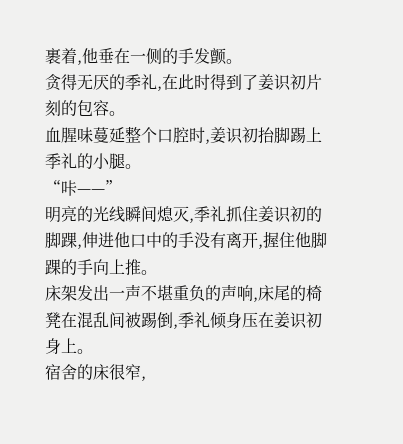裹着,他垂在一侧的手发颤。
贪得无厌的季礼,在此时得到了姜识初片刻的包容。
血腥味蔓延整个口腔时,姜识初抬脚踢上季礼的小腿。
“咔——”
明亮的光线瞬间熄灭,季礼抓住姜识初的脚踝,伸进他口中的手没有离开,握住他脚踝的手向上推。
床架发出一声不堪重负的声响,床尾的椅凳在混乱间被踢倒,季礼倾身压在姜识初身上。
宿舍的床很窄,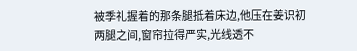被季礼握着的那条腿抵着床边,他压在姜识初两腿之间,窗帘拉得严实,光线透不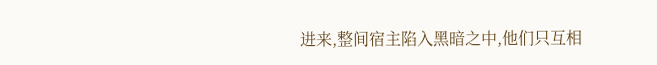进来,整间宿主陷入黑暗之中,他们只互相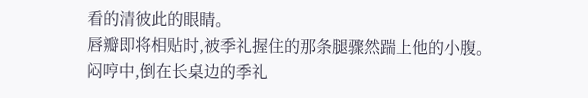看的清彼此的眼睛。
唇瓣即将相贴时,被季礼握住的那条腿骤然踹上他的小腹。
闷哼中,倒在长桌边的季礼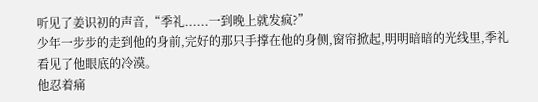听见了姜识初的声音,“季礼......一到晚上就发疯?”
少年一步步的走到他的身前,完好的那只手撑在他的身侧,窗帘掀起,明明暗暗的光线里,季礼看见了他眼底的冷漠。
他忍着痛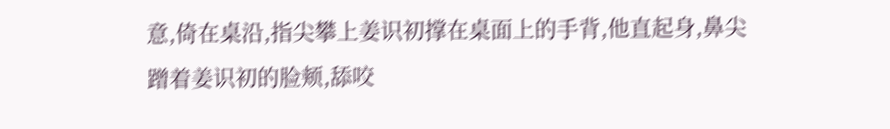意,倚在桌沿,指尖攀上姜识初撑在桌面上的手背,他直起身,鼻尖蹭着姜识初的脸颊,舔咬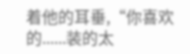着他的耳垂,“你喜欢的......装的太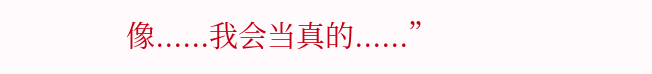像......我会当真的......”